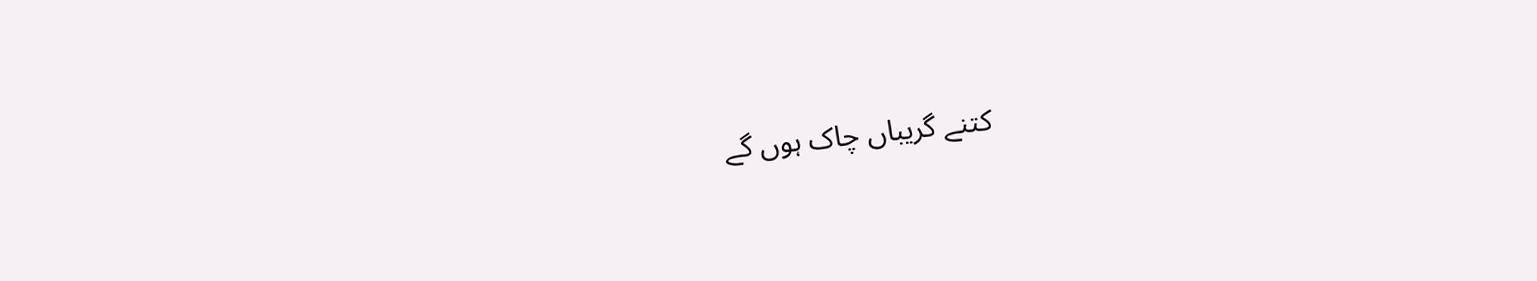کتنے گریباں چاک ہوں گے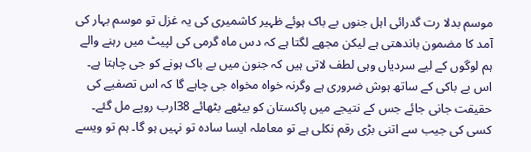موسم بدلا رت گدرائی اہل جنوں بے باک ہوئے ظہیر کاشمیری کی یہ غزل تو موسم بہار کی آمد کا مضمون باندھتی ہے لیکن مجھے لگتا ہے کہ دس ماہ گرمی کی لپیٹ میں رہنے والے ہم لوگوں کے لیے سردیاں وہی لطف لاتی ہیں کہ جنون میں بے باک ہونے کو جی چاہتا ہے۔ اس بے باکی کے ساتھ ہوش ضروری ہے وگرنہ خواہ مخواہ جی چاہے گا کہ اس تصفیے کی حقیقت جانی جائے جس کے نتیجے میں پاکستان کو بیٹھے بٹھائے 38ارب روپے مل گئے۔ کسی کی جیب سے اتنی بڑی رقم نکلی ہے تو معاملہ ایسا سادہ تو نہیں ہو گا۔ ہم تو ویسے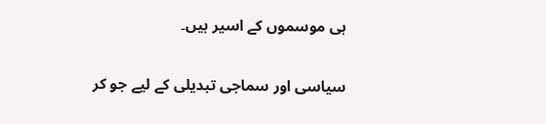ہی موسموں کے اسیر ہیں۔

سیاسی اور سماجی تبدیلی کے لیے جو کر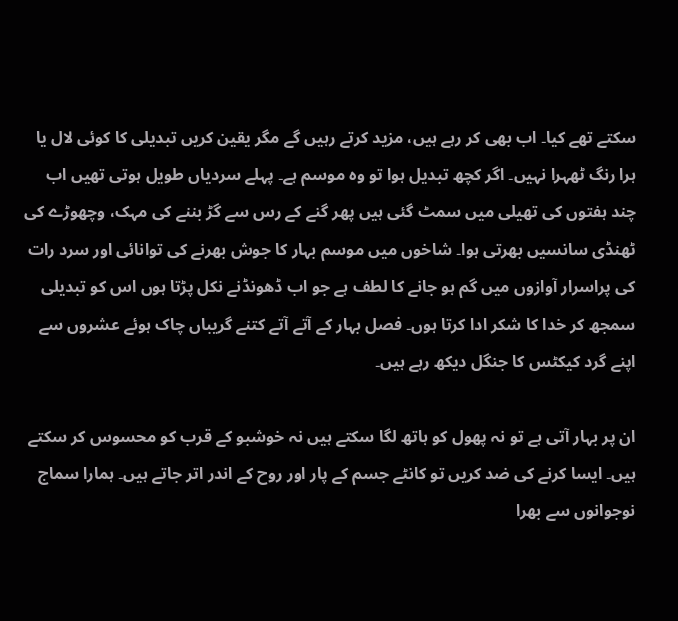سکتے تھے کیا۔ اب بھی کر رہے ہیں، مزید کرتے رہیں گے مگر یقین کریں تبدیلی کا کوئی لال یا ہرا رنگ ٹھہرا نہیں۔ اگر کچھ تبدیل ہوا تو وہ موسم ہے۔ پہلے سردیاں طویل ہوتی تھیں اب چند ہفتوں کی تھیلی میں سمٹ گئی ہیں پھر گنے کے رس سے گڑ بننے کی مہک، وچھوڑے کی ٹھنڈی سانسیں بھرتی ہوا۔ شاخوں میں موسم بہار کا جوش بھرنے کی توانائی اور سرد رات کی پراسرار آوازوں میں گم ہو جانے کا لطف ہے جو اب ڈھونڈنے نکل پڑتا ہوں اس کو تبدیلی سمجھ کر خدا کا شکر ادا کرتا ہوں۔ فصل بہار کے آتے آتے کتنے گریباں چاک ہوئے عشروں سے اپنے گرد کیکٹس کا جنگل دیکھ رہے ہیں۔

ان پر بہار آتی ہے تو نہ پھول کو ہاتھ لگا سکتے ہیں نہ خوشبو کے قرب کو محسوس کر سکتے ہیں۔ ایسا کرنے کی ضد کریں تو کانٹے جسم کے پار اور روح کے اندر اتر جاتے ہیں۔ ہمارا سماج نوجوانوں سے بھرا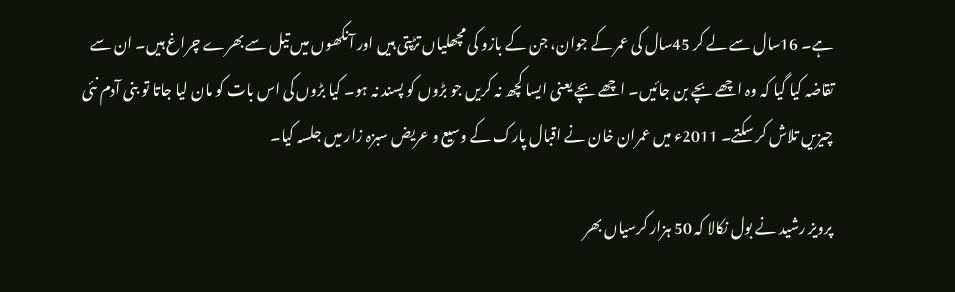ہے۔ 16سال سے لے کر 45سال کی عمر کے جوان، جن کے بازو کی مچھلیاں تڑپتی ہیں اور آنکھوں میں تیل سے بھرے چراغ ہیں۔ ان سے تقاضہ کیا گیا کہ وہ اچھے بچے بن جائیں۔ اچھے بچے یعنی ایسا کچھ نہ کریں جو بڑوں کو پسند نہ ہو۔ کیا بڑوں کی اس بات کو مان لیا جاتا تو بنی آدم نئی چیزیں تلاش کر سکتے۔ 2011ء میں عمران خان نے اقبال پارک کے وسیع و عریض سبزہ زار میں جلسہ کیا۔

پرویز رشید نے بول نکالا کہ 50 ہزار کرسیاں بھر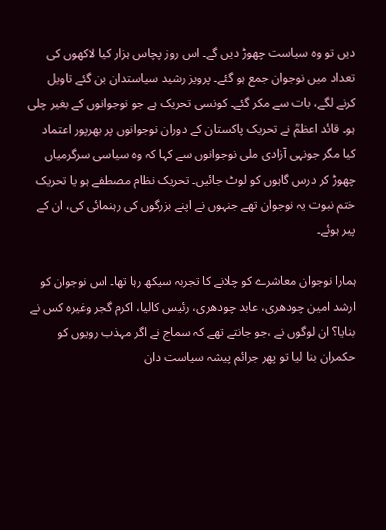دیں تو وہ سیاست چھوڑ دیں گے۔ اس روز پچاس ہزار کیا لاکھوں کی تعداد میں نوجوان جمع ہو گئے۔ پرویز رشید سیاستدان بن گئے تاویل کرنے لگے، بات سے مکر گئے۔ کونسی تحریک ہے جو نوجوانوں کے بغیر چلی ہو۔ قائد اعظمؒ نے تحریک پاکستان کے دوران نوجوانوں پر بھرپور اعتماد کیا مگر جونہی آزادی ملی نوجوانوں سے کہا کہ وہ سیاسی سرگرمیاں چھوڑ کر درس گاہوں کو لوٹ جائیں۔ تحریک نظام مصطفے ہو یا تحریک ختم نبوت یہ نوجوان تھے جنہوں نے اپنے بزرگوں کی رہنمائی کی، ان کے پیر ہوئے۔

ہمارا نوجوان معاشرے کو چلانے کا تجربہ سیکھ رہا تھا۔ اس نوجوان کو ارشد امین چودھری، عابد چودھری، رئیس کالیا، اکرم گجر وغیرہ کس نے بنایا؟ ان لوگوں نے ،جو جانتے تھے کہ سماج نے اگر مہذب رویوں کو حکمران بنا لیا تو پھر جرائم پیشہ سیاست دان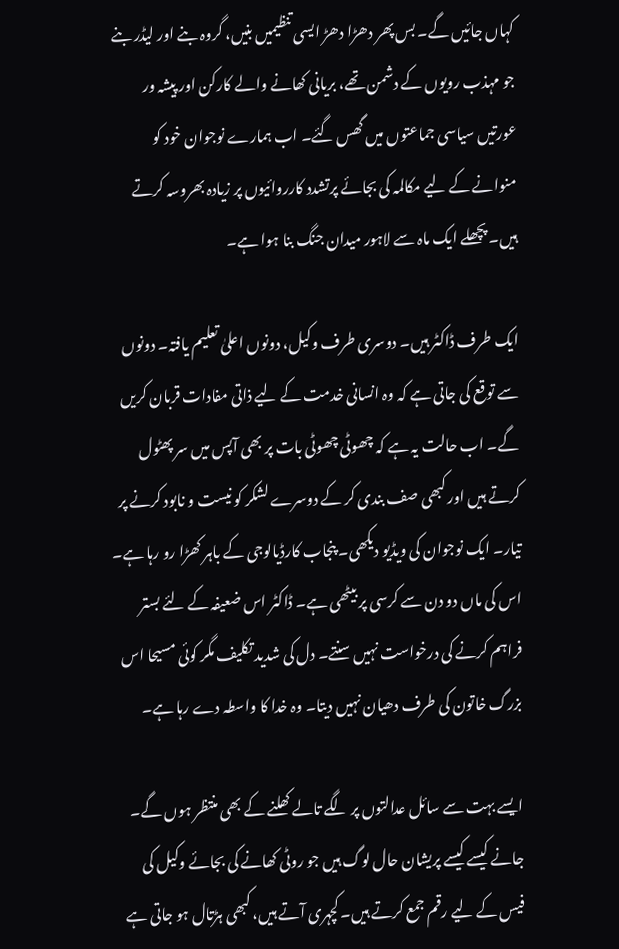کہاں جائیں گے۔ بس پھر دھڑا دھڑ ایسی تنظیمیں بنیں، گروہ بنے اور لیڈر بنے جو مہذب رویوں کے دشمن تھے، بریانی کھانے والے کارکن اور پیشہ ور عورتیں سیاسی جماعتوں میں گھس گئے۔ اب ہمارے نوجوان خود کو منوانے کے لیے مکالمہ کی بجائے پرتشدد کارروائیوں پر زیادہ بھروسہ کرتے ہیں۔ پچھلے ایک ماہ سے لاہور میدان جنگ بنا ہوا ہے۔

ایک طرف ڈاکٹر ہیں۔ دوسری طرف وکیل، دونوں اعلیٰ تعلیم یافتہ۔ دونوں سے توقع کی جاتی ہے کہ وہ انسانی خدمت کے لیے ذاتی مفادات قربان کریں گے۔ اب حالت یہ ہے کہ چھوٹی چھوٹی بات پر بھی آپس میں سر پھٹول کرتے ہیں اور کبھی صف بندی کر کے دوسرے لشکر کو نیست و نابود کرنے پر تیار۔ ایک نوجوان کی ویڈیو دیکھی۔ پنجاب کارڈیالوجی کے باہر کھڑا رو رہا ہے۔ اس کی ماں دو دن سے کرسی پر بیٹھی ہے۔ ڈاکٹر اس ضعیفہ کے لئے بستر فراہم کرنے کی درخواست نہیں سنتے۔ دل کی شدید تکلیف مگر کوئی مسیحا اس بزرگ خاتون کی طرف دھیان نہیں دیتا۔ وہ خدا کا واسطہ دے رہا ہے۔

ایسے بہت سے سائل عدالتوں پر لگے تالے کھلنے کے بھی منتظر ہوں گے۔ جانے کیسے کیسے پریشان حال لوگ ہیں جو روٹی کھانے کی بجائے وکیل کی فیس کے لیے رقم جمع کرتے ہیں۔ کچہری آتے ہیں، کبھی ہڑتال ہو جاتی ہے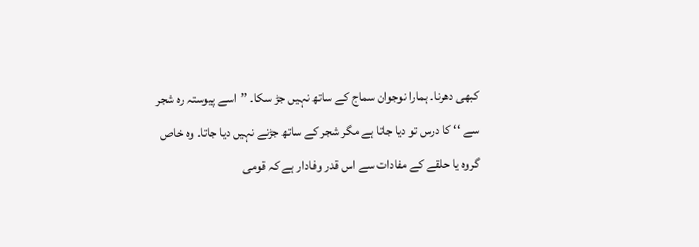کبھی دھرنا۔ ہمارا نوجوان سماج کے ساتھ نہیں جڑ سکا۔ ’’اسے پیوستہ رہ شجر سے ‘‘ کا درس تو دیا جاتا ہے مگر شجر کے ساتھ جڑنے نہیں دیا جاتا۔ وہ خاص گروہ یا حلقے کے مفادات سے اس قدر وفادار ہے کہ قومی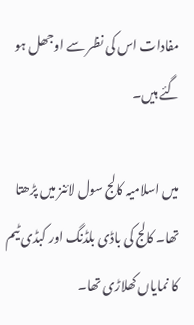مفادات اس کی نظر سے اوجھل ہو گئے ہیں۔

میں اسلامیہ کالج سول لائنز میں پڑھتا تھا۔ کالج کی باڈی بلڈنگ اور کبڈی ٹیم کا نمایاں کھلاڑی تھا۔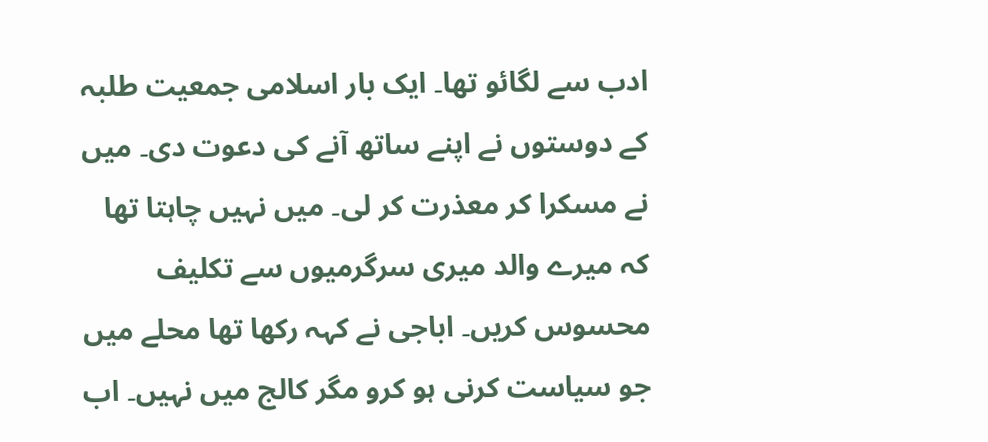ادب سے لگائو تھا۔ ایک بار اسلامی جمعیت طلبہ کے دوستوں نے اپنے ساتھ آنے کی دعوت دی۔ میں نے مسکرا کر معذرت کر لی۔ میں نہیں چاہتا تھا کہ میرے والد میری سرگرمیوں سے تکلیف محسوس کریں۔ اباجی نے کہہ رکھا تھا محلے میں جو سیاست کرنی ہو کرو مگر کالج میں نہیں۔ اب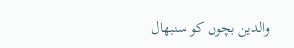والدین بچوں کو سنبھال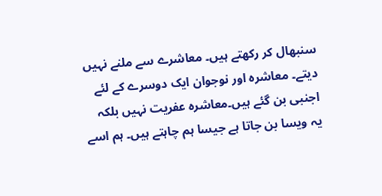سنبھال کر رکھتے ہیں۔ معاشرے سے ملنے نہیں دیتے۔ معاشرہ اور نوجوان ایک دوسرے کے لئے اجنبی بن گئے ہیں۔معاشرہ عفریت نہیں بلکہ یہ ویسا بن جاتا ہے جیسا ہم چاہتے ہیں۔ ہم اسے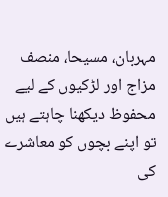مہربان، مسیحا، منصف مزاج اور لڑکیوں کے لیے محفوظ دیکھنا چاہتے ہیں تو اپنے بچوں کو معاشرے کی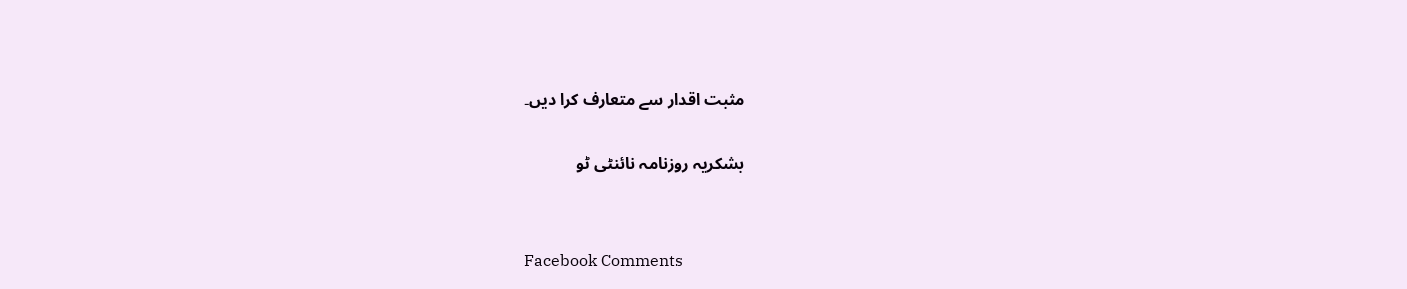مثبت اقدار سے متعارف کرا دیں۔

بشکریہ روزنامہ نائنٹی ٹو


Facebook Comments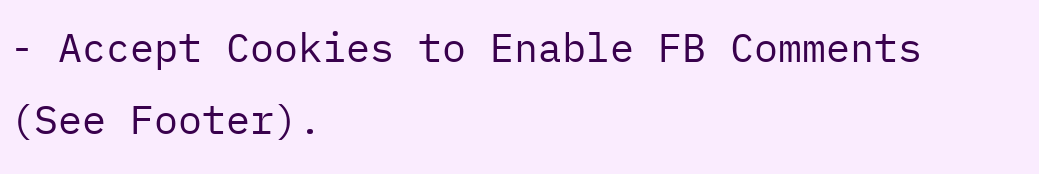- Accept Cookies to Enable FB Comments (See Footer).